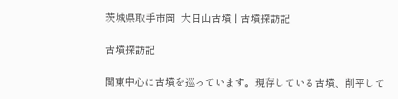茨城県取手市岡  大日山古墳 | 古墳探訪記

古墳探訪記

関東中心に古墳を巡っています。現存している古墳、削平して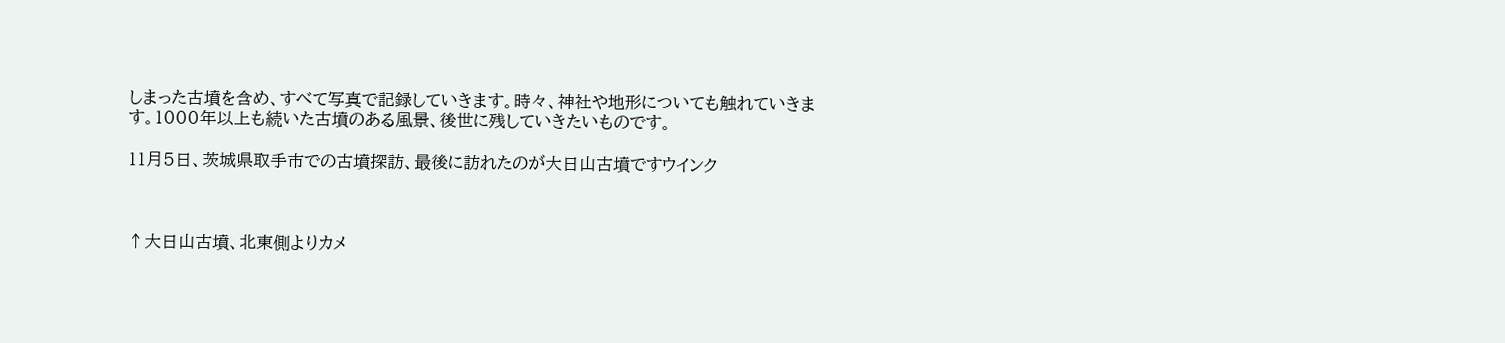しまった古墳を含め、すべて写真で記録していきます。時々、神社や地形についても触れていきます。1000年以上も続いた古墳のある風景、後世に残していきたいものです。

11月5日、茨城県取手市での古墳探訪、最後に訪れたのが大日山古墳ですウインク



↑大日山古墳、北東側よりカメ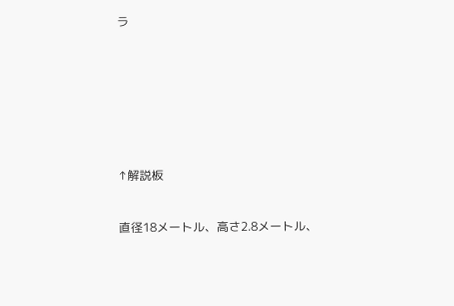ラ





↑解説板

直径18メートル、高さ2.8メートル、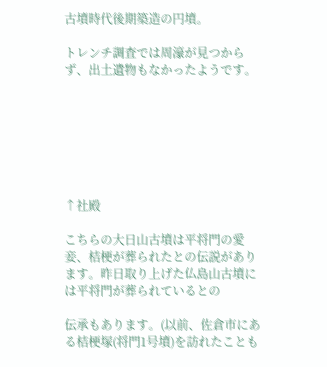古墳時代後期築造の円墳。

トレンチ調査では周濠が見つからず、出土遺物もなかったようです。







↑社殿

こちらの大日山古墳は平将門の愛妾、桔梗が葬られたとの伝説があります。昨日取り上げた仏島山古墳には平将門が葬られているとの

伝承もあります。(以前、佐倉市にある桔梗塚(将門1号墳)を訪れたことも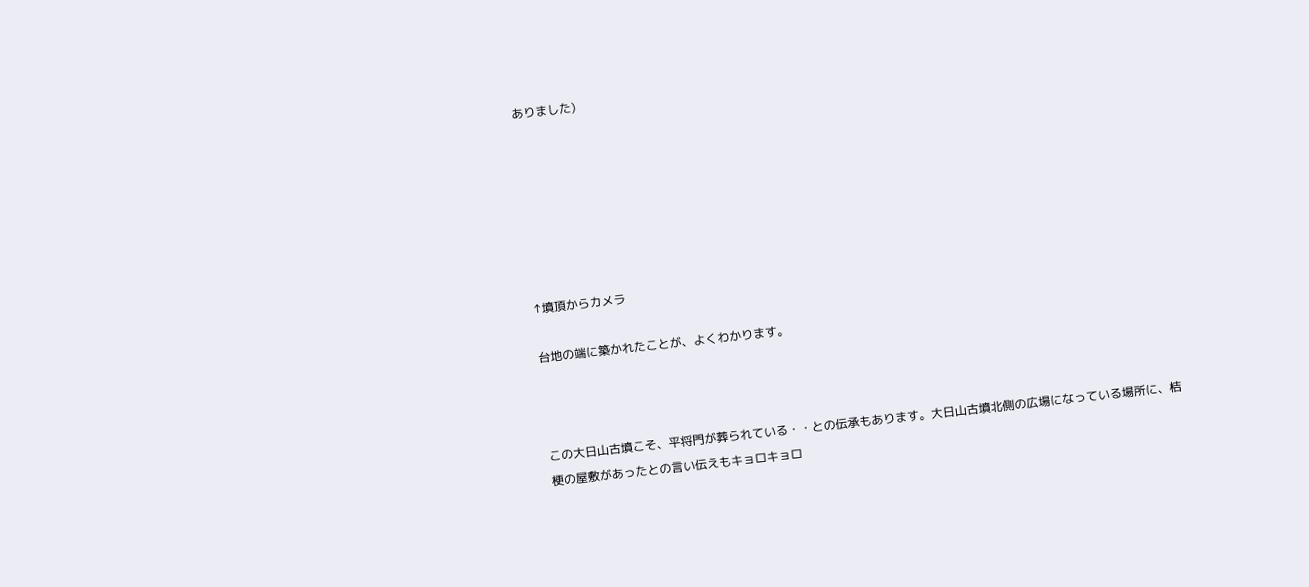ありました)







↑墳頂からカメラ

台地の端に築かれたことが、よくわかります。



この大日山古墳こそ、平将門が葬られている・・との伝承もあります。大日山古墳北側の広場になっている場所に、桔梗の屋敷があったとの言い伝えもキョロキョロ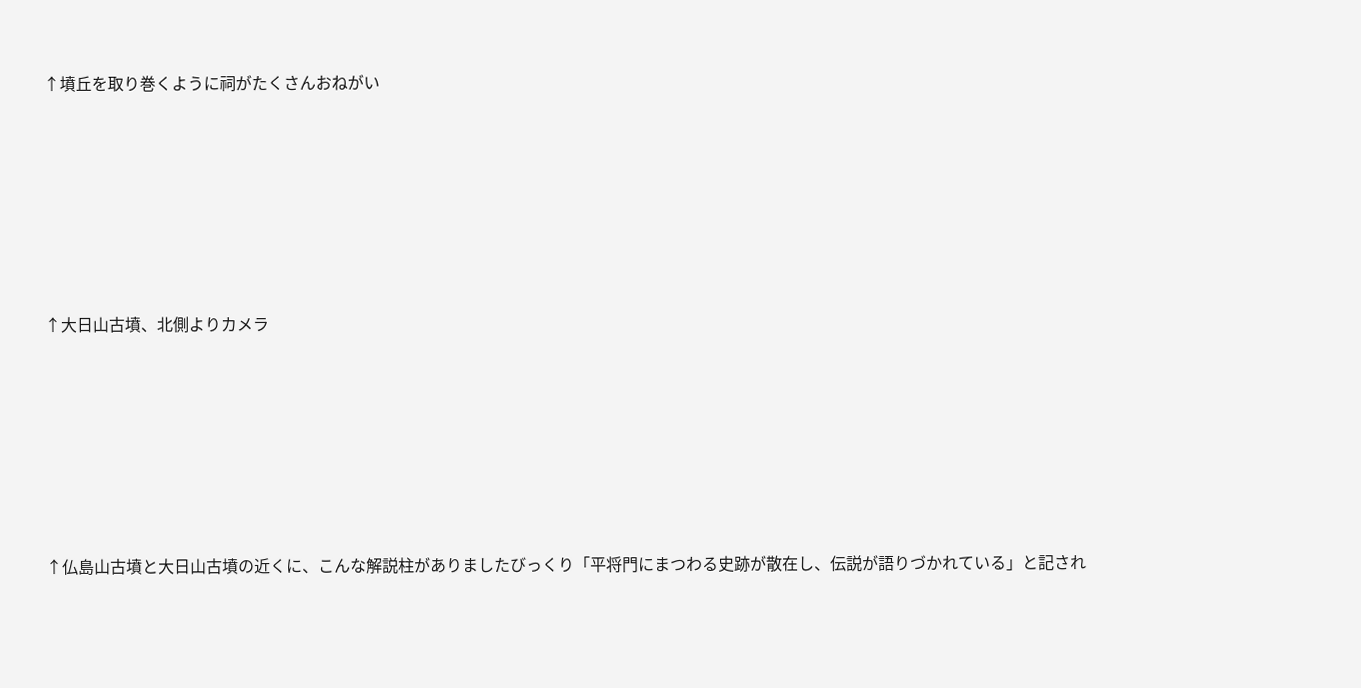↑墳丘を取り巻くように祠がたくさんおねがい







↑大日山古墳、北側よりカメラ







↑仏島山古墳と大日山古墳の近くに、こんな解説柱がありましたびっくり「平将門にまつわる史跡が散在し、伝説が語りづかれている」と記され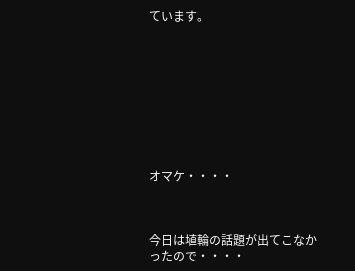ています。









オマケ・・・・



今日は埴輪の話題が出てこなかったので・・・・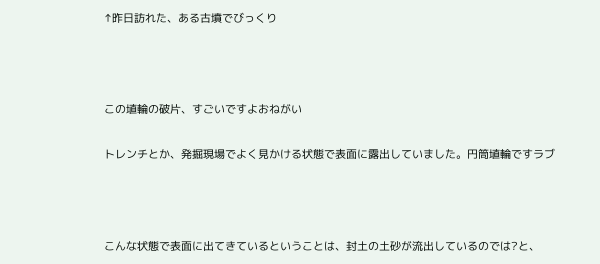↑昨日訪れた、ある古墳でびっくり



この埴輪の破片、すごいですよおねがい

トレンチとか、発掘現場でよく見かける状態で表面に露出していました。円筒埴輪ですラブ



こんな状態で表面に出てきているということは、封土の土砂が流出しているのでは?と、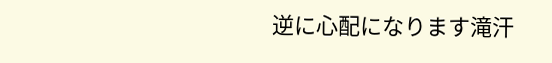逆に心配になります滝汗